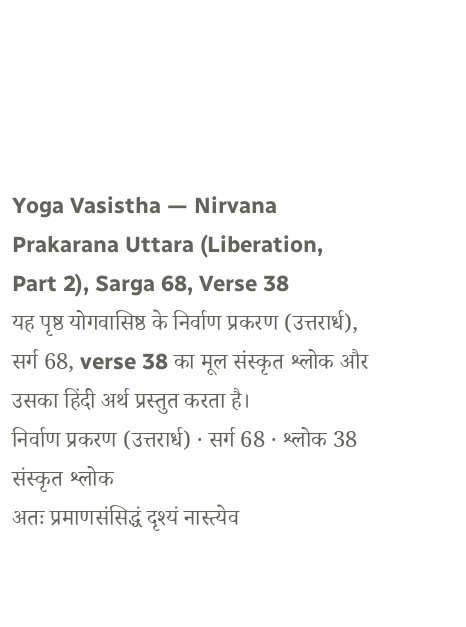Yoga Vasistha — Nirvana Prakarana Uttara (Liberation, Part 2), Sarga 68, Verse 38
यह पृष्ठ योगवासिष्ठ के निर्वाण प्रकरण (उत्तरार्ध), सर्ग 68, verse 38 का मूल संस्कृत श्लोक और उसका हिंदी अर्थ प्रस्तुत करता है।
निर्वाण प्रकरण (उत्तरार्ध) · सर्ग 68 · श्लोक 38
संस्कृत श्लोक
अतः प्रमाणसंसिद्धं दृश्यं नास्त्येव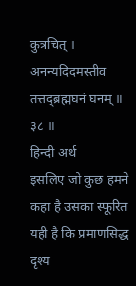कुत्रचित् ।
अनन्यदिदमस्तीव तत्तद्ब्रह्मघनं घनम् ॥ ३८ ॥
हिन्दी अर्थ
इसलिए जो कुछ हमने कहा है उसका स्फूरित यही है कि प्रमाणसिद्ध दृश्य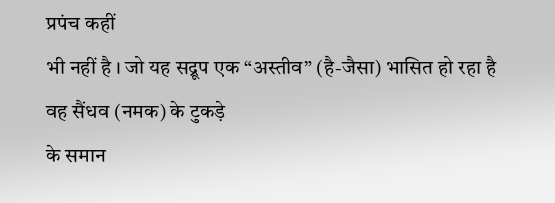प्रपंच कहीं
भी नहीं है । जो यह सद्रूप एक “अस्तीव” (है-जैसा) भासित हो रहा है वह सैंधव (नमक) के टुकड़े
के समान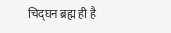चिद्घन ब्रह्म ही है